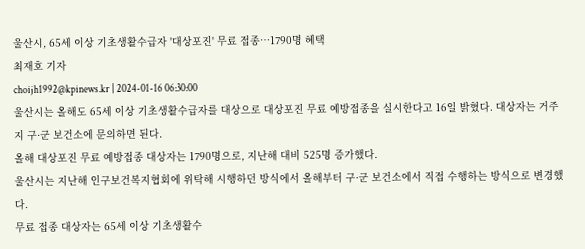울산시, 65세 이상 기초생활수급자 '대상포진' 무료 접종…1790명 혜택
최재호 기자
choijh1992@kpinews.kr | 2024-01-16 06:30:00
울산시는 올해도 65세 이상 기초생활수급자를 대상으로 대상포진 무료 예방접종을 실시한다고 16일 밝혔다. 대상자는 거주지 구·군 보건소에 문의하면 된다.
올해 대상포진 무료 예방접종 대상자는 1790명으로, 지난해 대비 525명 증가했다.
울산시는 지난해 인구보건복지협회에 위탁해 시행하던 방식에서 올해부터 구·군 보건소에서 직접 수행하는 방식으로 변경했다.
무료 접종 대상자는 65세 이상 기초생활수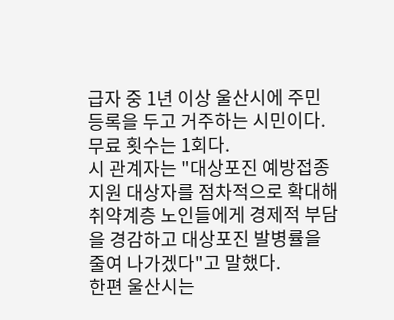급자 중 1년 이상 울산시에 주민 등록을 두고 거주하는 시민이다. 무료 횟수는 1회다.
시 관계자는 "대상포진 예방접종 지원 대상자를 점차적으로 확대해 취약계층 노인들에게 경제적 부담을 경감하고 대상포진 발병률을 줄여 나가겠다"고 말했다.
한편 울산시는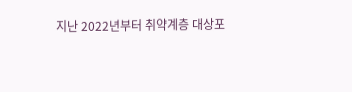지난 2022년부터 취약계층 대상포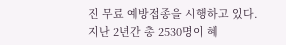진 무료 예방접종을 시행하고 있다. 지난 2년간 총 2530명이 혜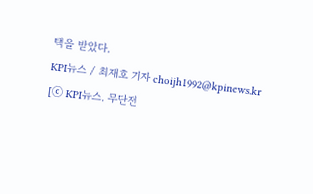택을 받았다.
KPI뉴스 / 최재호 기자 choijh1992@kpinews.kr
[ⓒ KPI뉴스. 무단전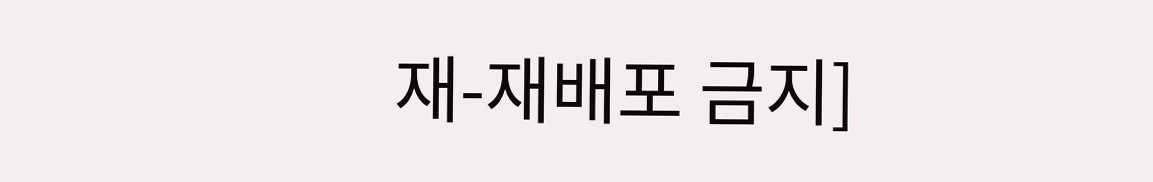재-재배포 금지]